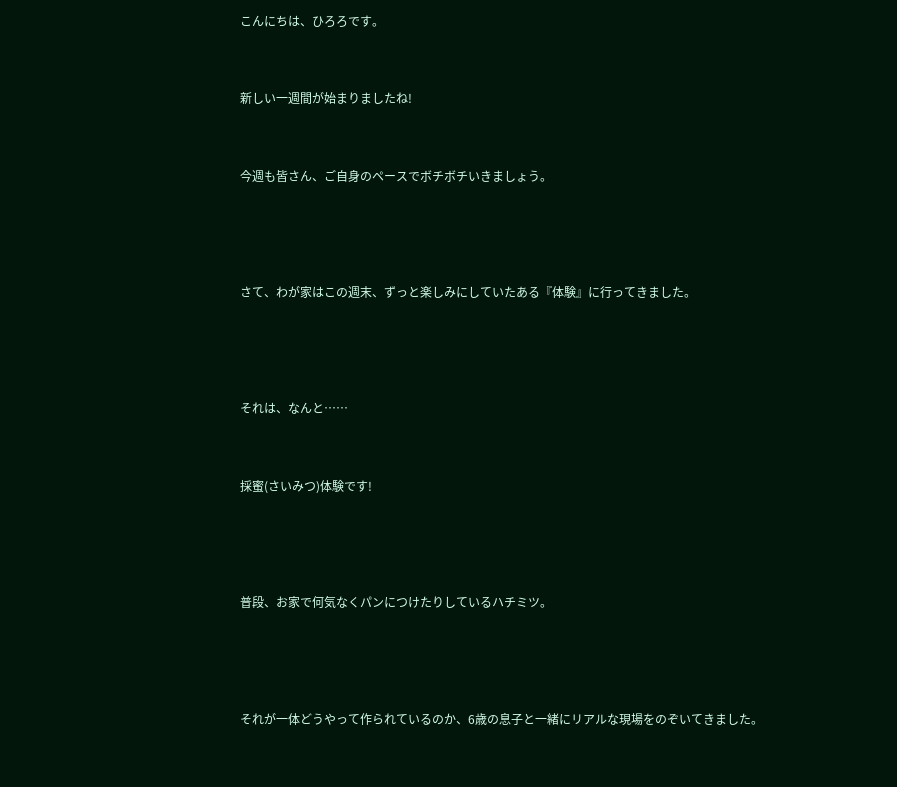こんにちは、ひろろです。



新しい一週間が始まりましたね!



今週も皆さん、ご自身のペースでボチボチいきましょう。





さて、わが家はこの週末、ずっと楽しみにしていたある『体験』に行ってきました。





それは、なんと……



採蜜(さいみつ)体験です!





普段、お家で何気なくパンにつけたりしているハチミツ。





それが一体どうやって作られているのか、6歳の息子と一緒にリアルな現場をのぞいてきました。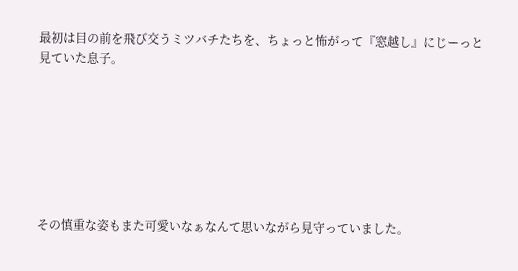最初は目の前を飛び交うミツバチたちを、ちょっと怖がって『窓越し』にじーっと見ていた息子。







その慎重な姿もまた可愛いなぁなんて思いながら見守っていました。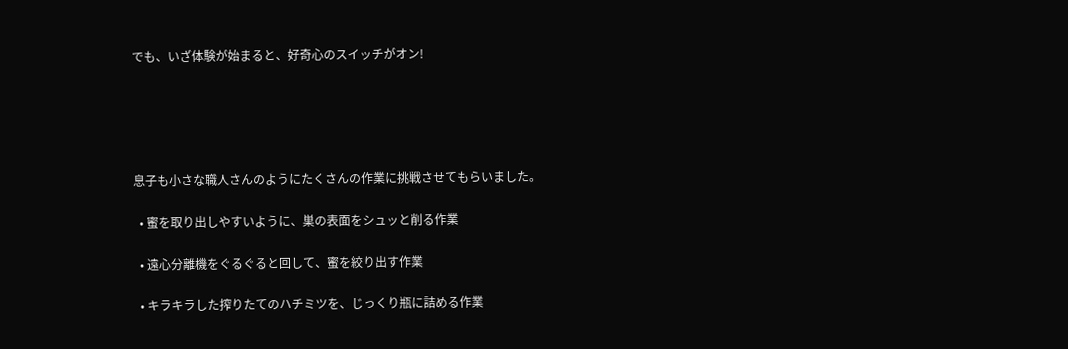でも、いざ体験が始まると、好奇心のスイッチがオン!





息子も小さな職人さんのようにたくさんの作業に挑戦させてもらいました。

  • 蜜を取り出しやすいように、巣の表面をシュッと削る作業

  • 遠心分離機をぐるぐると回して、蜜を絞り出す作業

  • キラキラした搾りたてのハチミツを、じっくり瓶に詰める作業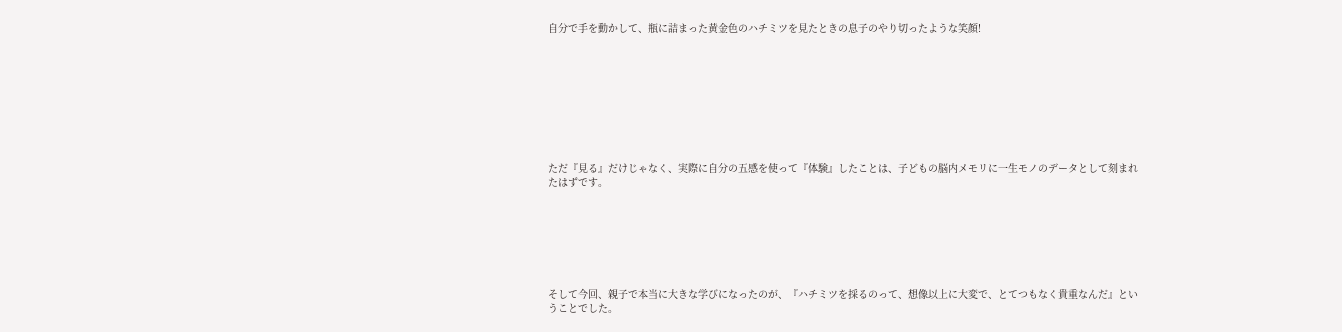自分で手を動かして、瓶に詰まった黄金色のハチミツを見たときの息子のやり切ったような笑顔!









ただ『見る』だけじゃなく、実際に自分の五感を使って『体験』したことは、子どもの脳内メモリに一生モノのデータとして刻まれたはずです。







そして今回、親子で本当に大きな学びになったのが、『ハチミツを採るのって、想像以上に大変で、とてつもなく貴重なんだ』ということでした。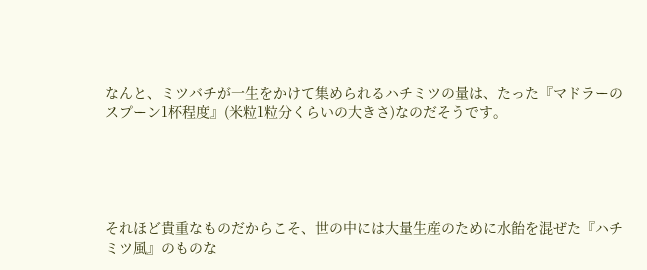なんと、ミツバチが一生をかけて集められるハチミツの量は、たった『マドラーのスプーン1杯程度』(米粒1粒分くらいの大きさ)なのだそうです。





それほど貴重なものだからこそ、世の中には大量生産のために水飴を混ぜた『ハチミツ風』のものな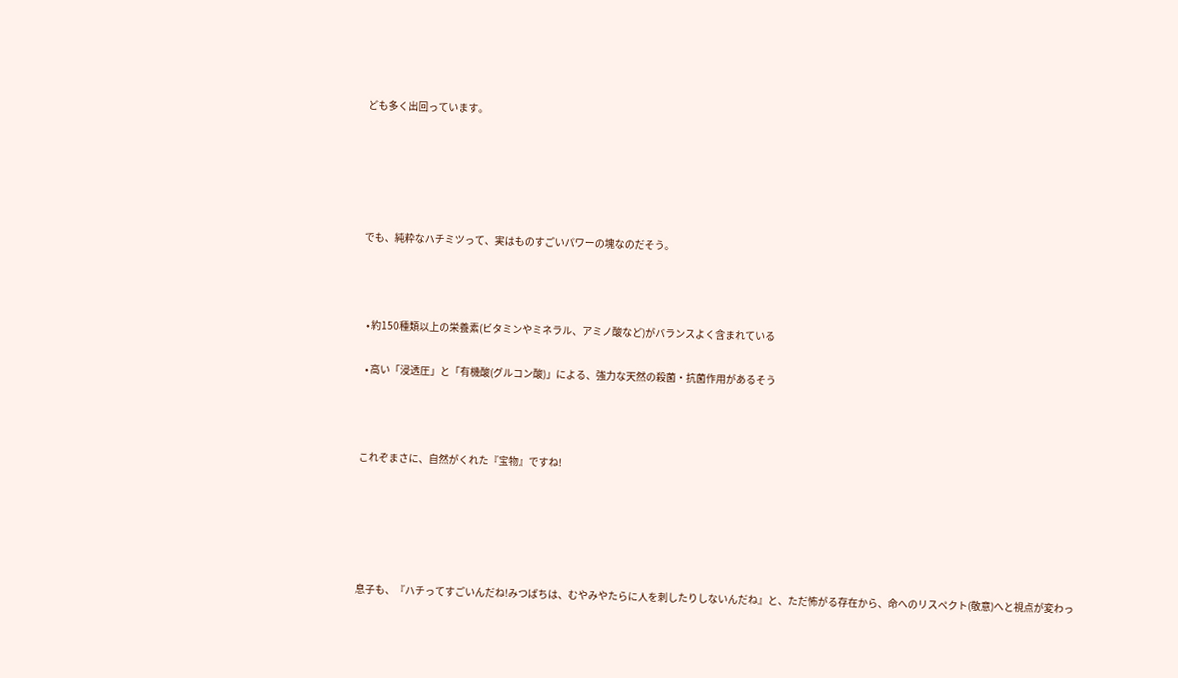ども多く出回っています。





でも、純粋なハチミツって、実はものすごいパワーの塊なのだそう。



  • 約150種類以上の栄養素(ビタミンやミネラル、アミノ酸など)がバランスよく含まれている

  • 高い「浸透圧」と「有機酸(グルコン酸)」による、強力な天然の殺菌・抗菌作用があるそう



これぞまさに、自然がくれた『宝物』ですね!





息子も、『ハチってすごいんだね!みつばちは、むやみやたらに人を刺したりしないんだね』と、ただ怖がる存在から、命へのリスペクト(敬意)へと視点が変わっ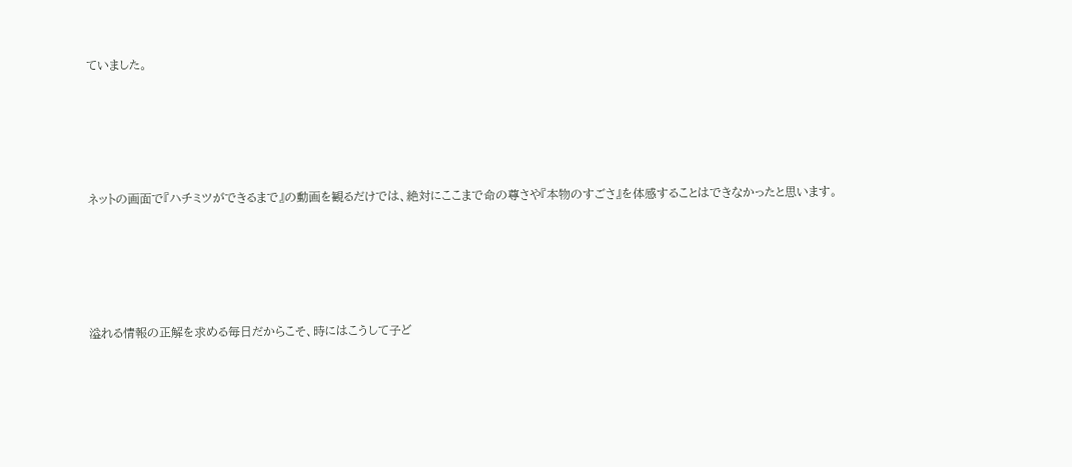ていました。





ネットの画面で『ハチミツができるまで』の動画を観るだけでは、絶対にここまで命の尊さや『本物のすごさ』を体感することはできなかったと思います。





溢れる情報の正解を求める毎日だからこそ、時にはこうして子ど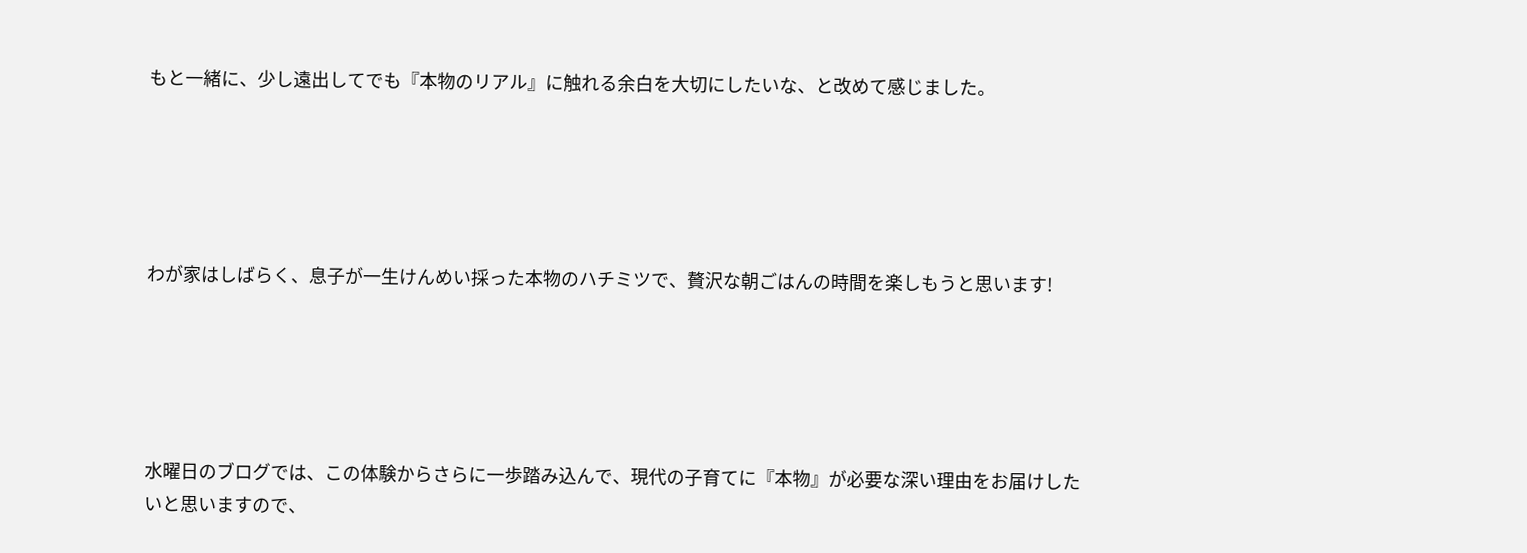もと一緒に、少し遠出してでも『本物のリアル』に触れる余白を大切にしたいな、と改めて感じました。





わが家はしばらく、息子が一生けんめい採った本物のハチミツで、贅沢な朝ごはんの時間を楽しもうと思います!





水曜日のブログでは、この体験からさらに一歩踏み込んで、現代の子育てに『本物』が必要な深い理由をお届けしたいと思いますので、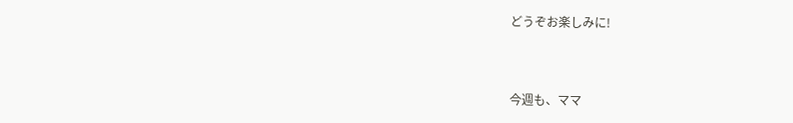どうぞお楽しみに!



今週も、ママ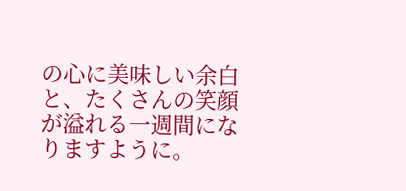の心に美味しい余白と、たくさんの笑顔が溢れる一週間になりますように。